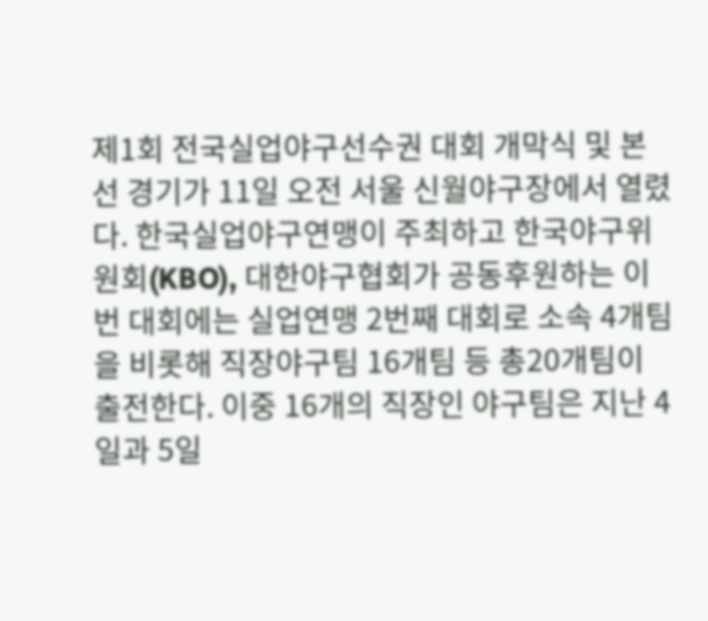제1회 전국실업야구선수권 대회 개막식 및 본선 경기가 11일 오전 서울 신월야구장에서 열렸다. 한국실업야구연맹이 주최하고 한국야구위원회(KBO), 대한야구협회가 공동후원하는 이번 대회에는 실업연맹 2번째 대회로 소속 4개팀을 비롯해 직장야구팀 16개팀 등 총20개팀이 출전한다. 이중 16개의 직장인 야구팀은 지난 4일과 5일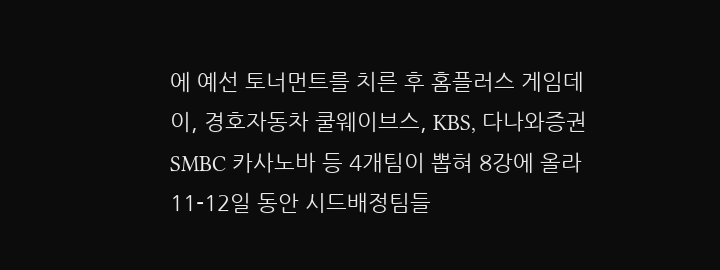에 예선 토너먼트를 치른 후 홈플러스 게임데이, 경호자동차 쿨웨이브스, KBS, 다나와증권SMBC 카사노바 등 4개팀이 뽑혀 8강에 올라 11-12일 동안 시드배정팀들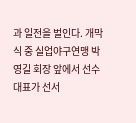과 일전을 벌인다. 개막식 중 실업야구연맹 박영길 회장 앞에서 선수 대표가 선서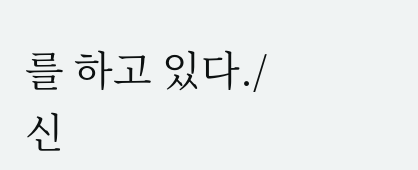를 하고 있다./신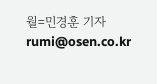월=민경훈 기자 rumi@osen.co.kr